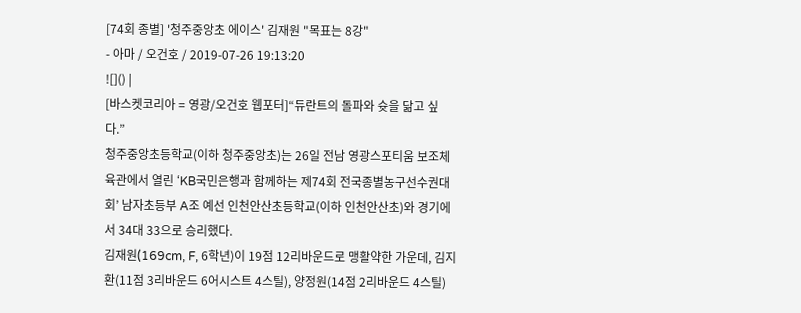[74회 종별] '청주중앙초 에이스' 김재원 "목표는 8강"
- 아마 / 오건호 / 2019-07-26 19:13:20
![]() |
[바스켓코리아 = 영광/오건호 웹포터]“듀란트의 돌파와 슛을 닮고 싶다.”
청주중앙초등학교(이하 청주중앙초)는 26일 전남 영광스포티움 보조체육관에서 열린 ‘KB국민은행과 함께하는 제74회 전국종별농구선수권대회’ 남자초등부 A조 예선 인천안산초등학교(이하 인천안산초)와 경기에서 34대 33으로 승리했다.
김재원(169cm, F, 6학년)이 19점 12리바운드로 맹활약한 가운데, 김지환(11점 3리바운드 6어시스트 4스틸), 양정원(14점 2리바운드 4스틸)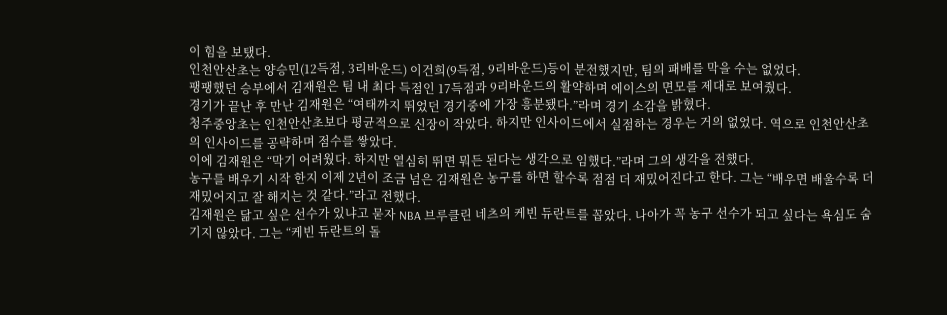이 힘을 보탰다.
인천안산초는 양승민(12득점, 3리바운드) 이건희(9득점, 9리바운드)등이 분전했지만, 팀의 패배를 막을 수는 없었다.
팽팽했던 승부에서 김재원은 팀 내 최다 득점인 17득점과 9리바운드의 활약하며 에이스의 면모를 제대로 보여줬다.
경기가 끝난 후 만난 김재원은 “여태까지 뛰었던 경기중에 가장 흥분됐다.”라며 경기 소감을 밝혔다.
청주중앙초는 인천안산초보다 평균적으로 신장이 작았다. 하지만 인사이드에서 실점하는 경우는 거의 없었다. 역으로 인천안산초의 인사이드를 공략하며 점수를 쌓았다.
이에 김재원은 “막기 어려웠다. 하지만 열심히 뛰면 뭐든 된다는 생각으로 임했다.”라며 그의 생각을 전했다.
농구를 배우기 시작 한지 이제 2년이 조금 넘은 김재원은 농구를 하면 할수록 점점 더 재밌어진다고 한다. 그는 “배우면 배울수록 더 재밌어지고 잘 해지는 것 같다.”라고 전했다.
김재원은 닮고 싶은 선수가 있냐고 묻자 NBA 브루클린 네츠의 케빈 듀란트를 꼽았다. 나아가 꼭 농구 선수가 되고 싶다는 욕심도 숨기지 않았다. 그는 “케빈 듀란트의 돌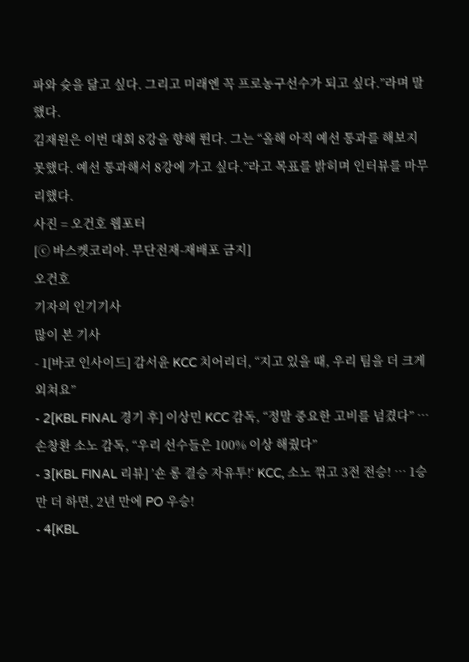파와 슛을 닮고 싶다. 그리고 미래엔 꼭 프로농구선수가 되고 싶다.”라며 말했다.
김재원은 이번 대회 8강을 향해 뛴다. 그는 “올해 아직 예선 통과를 해보지 못했다. 예선 통과해서 8강에 가고 싶다.”라고 목표를 밝히며 인터뷰를 마무리했다.
사진 = 오건호 웹포터
[ⓒ 바스켓코리아. 무단전재-재배포 금지]
오건호
기자의 인기기사
많이 본 기사
- 1[바코 인사이드] 감서윤 KCC 치어리더, “지고 있을 때, 우리 팀을 더 크게 외쳐요”
- 2[KBL FINAL 경기 후] 이상민 KCC 감독, “정말 중요한 고비를 넘겼다” … 손창환 소노 감독, “우리 선수들은 100% 이상 해줬다”
- 3[KBL FINAL 리뷰] ’숀 롱 결승 자유투!‘ KCC, 소노 꺾고 3전 전승! … 1승만 더 하면, 2년 만에 PO 우승!
- 4[KBL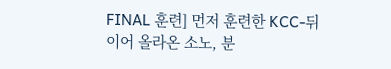FINAL 훈련] 먼저 훈련한 KCC-뒤이어 올라온 소노, 분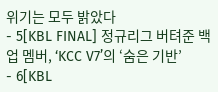위기는 모두 밝았다
- 5[KBL FINAL] 정규리그 버텨준 백업 멤버, ‘KCC V7’의 ‘숨은 기반’
- 6[KBL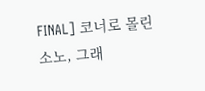FINAL] 코너로 몰린 소노, 그래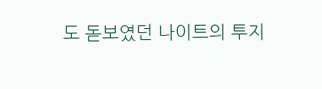도 돋보였던 나이트의 투지